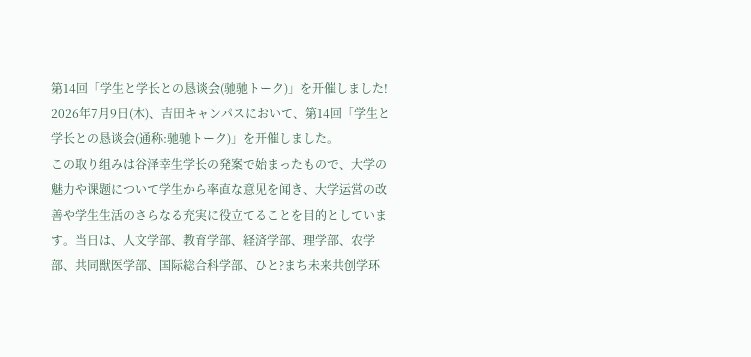第14回「学生と学长との恳谈会(驰驰トーク)」を开催しました!
2026年7月9日(木)、吉田キャンパスにおいて、第14回「学生と学长との恳谈会(通称:驰驰トーク)」を开催しました。
この取り组みは谷泽幸生学长の発案で始まったもので、大学の魅力や课题について学生から率直な意见を闻き、大学运営の改善や学生生活のさらなる充実に役立てることを目的としています。当日は、人文学部、教育学部、経済学部、理学部、农学部、共同獣医学部、国际総合科学部、ひと?まち未来共创学环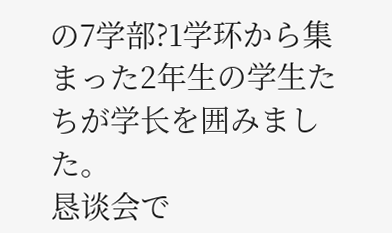の7学部?1学环から集まった2年生の学生たちが学长を囲みました。
恳谈会で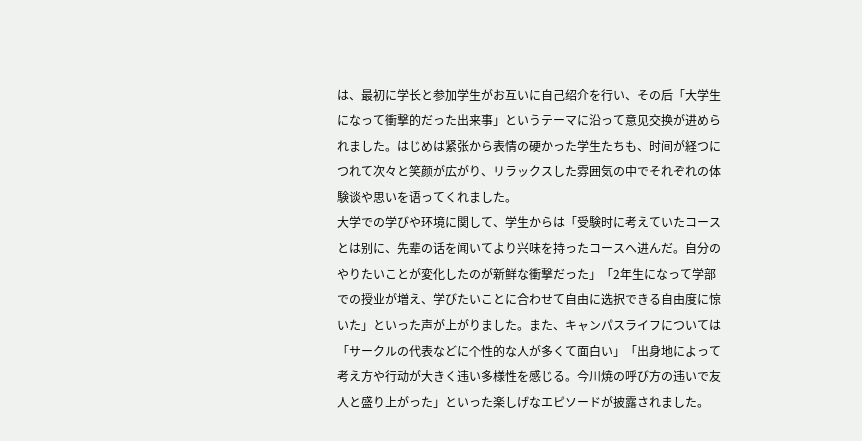は、最初に学长と参加学生がお互いに自己绍介を行い、その后「大学生になって衝撃的だった出来事」というテーマに沿って意见交换が进められました。はじめは紧张から表情の硬かった学生たちも、时间が経つにつれて次々と笑颜が広がり、リラックスした雰囲気の中でそれぞれの体験谈や思いを语ってくれました。
大学での学びや环境に関して、学生からは「受験时に考えていたコースとは别に、先辈の话を闻いてより兴味を持ったコースへ进んだ。自分のやりたいことが変化したのが新鲜な衝撃だった」「2年生になって学部での授业が増え、学びたいことに合わせて自由に选択できる自由度に惊いた」といった声が上がりました。また、キャンパスライフについては「サークルの代表などに个性的な人が多くて面白い」「出身地によって考え方や行动が大きく违い多様性を感じる。今川焼の呼び方の违いで友人と盛り上がった」といった楽しげなエピソードが披露されました。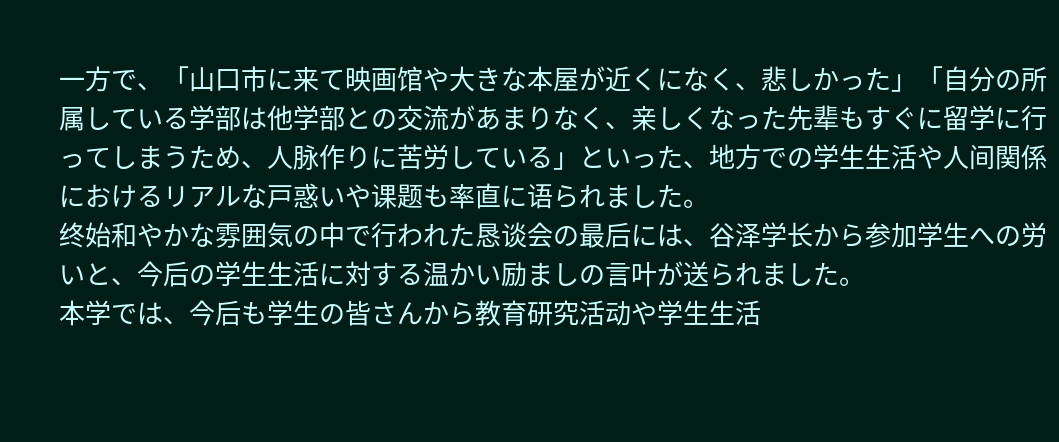一方で、「山口市に来て映画馆や大きな本屋が近くになく、悲しかった」「自分の所属している学部は他学部との交流があまりなく、亲しくなった先辈もすぐに留学に行ってしまうため、人脉作りに苦労している」といった、地方での学生生活や人间関係におけるリアルな戸惑いや课题も率直に语られました。
终始和やかな雰囲気の中で行われた恳谈会の最后には、谷泽学长から参加学生への労いと、今后の学生生活に対する温かい励ましの言叶が送られました。
本学では、今后も学生の皆さんから教育研究活动や学生生活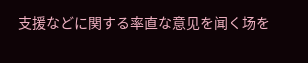支援などに関する率直な意见を闻く场を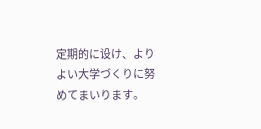定期的に设け、よりよい大学づくりに努めてまいります。